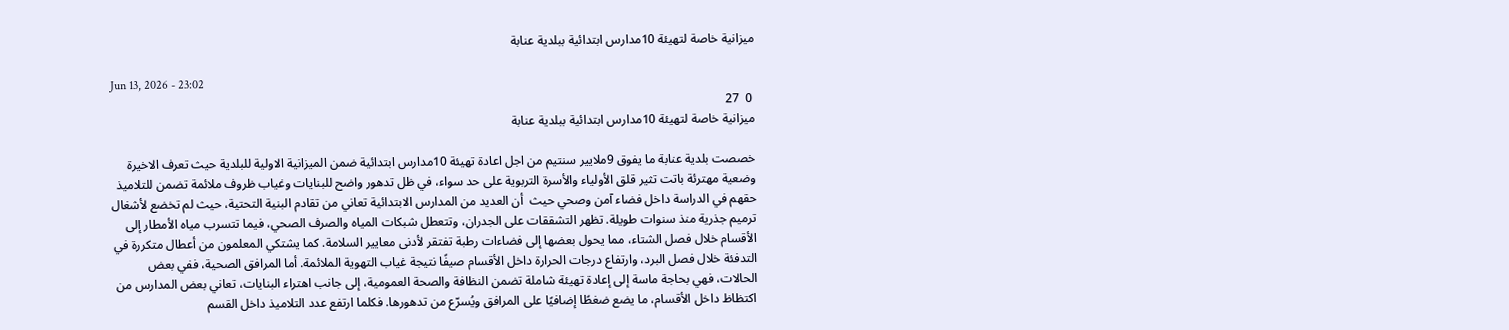ميزانية خاصة لتهيئة 10مدارس ابتدائية ببلدية عنابة

Jun 13, 2026 - 23:02
 0  27
ميزانية خاصة لتهيئة 10مدارس ابتدائية ببلدية عنابة

خصصت بلدية عنابة ما يفوق 9ملايير سنتيم من اجل اعادة تهيئة 10مدارس ابتدائية ضمن الميزانية الاولية للبلدية حيث تعرف الاخيرة   وضعية مهترئة باتت تثير قلق الأولياء والأسرة التربوية على حد سواء، في ظل تدهور واضح للبنايات وغياب ظروف ملائمة تضمن للتلاميذ حقهم في الدراسة داخل فضاء آمن وصحي حيث  أن العديد من المدارس الابتدائية تعاني من تقادم البنية التحتية، حيث لم تخضع لأشغال ترميم جذرية منذ سنوات طويلة. تظهر التشققات على الجدران، وتتعطل شبكات المياه والصرف الصحي، فيما تتسرب مياه الأمطار إلى الأقسام خلال فصل الشتاء، مما يحول بعضها إلى فضاءات رطبة تفتقر لأدنى معايير السلامة. كما يشتكي المعلمون من أعطال متكررة في التدفئة خلال فصل البرد، وارتفاع درجات الحرارة داخل الأقسام صيفًا نتيجة غياب التهوية الملائمة. أما المرافق الصحية، ففي بعض الحالات، فهي بحاجة ماسة إلى إعادة تهيئة شاملة تضمن النظافة والصحة العمومية، إلى جانب اهتراء البنايات، تعاني بعض المدارس من اكتظاظ داخل الأقسام، ما يضع ضغطًا إضافيًا على المرافق ويُسرّع من تدهورها. فكلما ارتفع عدد التلاميذ داخل القسم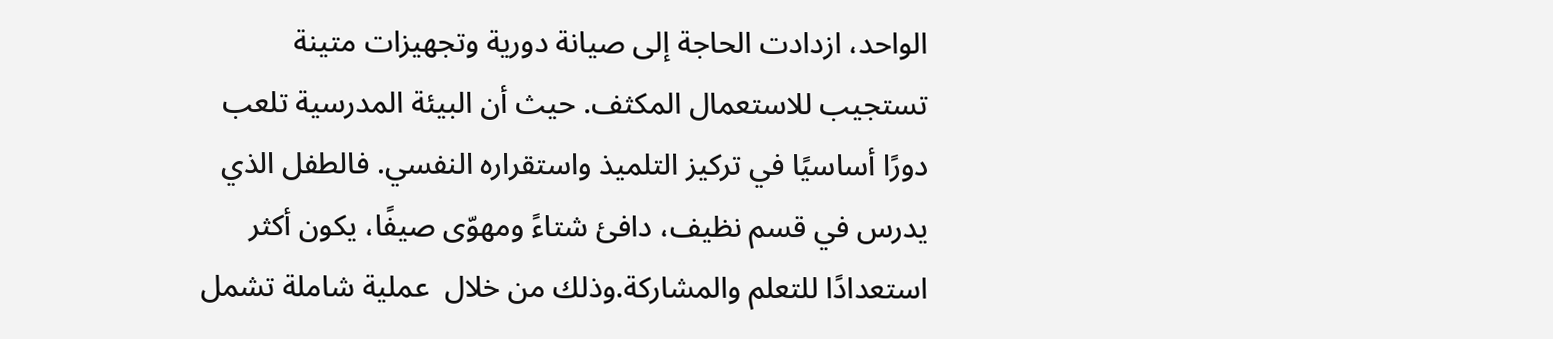الواحد، ازدادت الحاجة إلى صيانة دورية وتجهيزات متينة تستجيب للاستعمال المكثف. حيث أن البيئة المدرسية تلعب دورًا أساسيًا في تركيز التلميذ واستقراره النفسي. فالطفل الذي يدرس في قسم نظيف، دافئ شتاءً ومهوّى صيفًا، يكون أكثر استعدادًا للتعلم والمشاركة.وذلك من خلال  عملية شاملة تشمل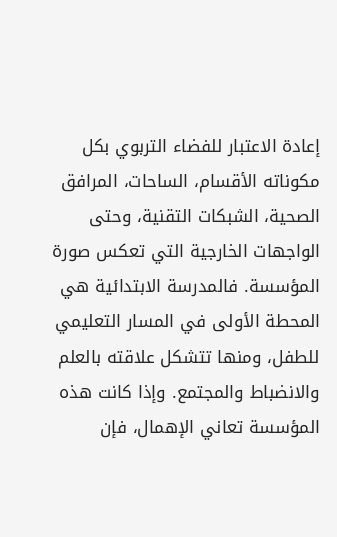إعادة الاعتبار للفضاء التربوي بكل مكوناته الأقسام، الساحات، المرافق الصحية، الشبكات التقنية، وحتى الواجهات الخارجية التي تعكس صورة المؤسسة. فالمدرسة الابتدائية هي المحطة الأولى في المسار التعليمي للطفل، ومنها تتشكل علاقته بالعلم والانضباط والمجتمع. وإذا كانت هذه المؤسسة تعاني الإهمال، فإن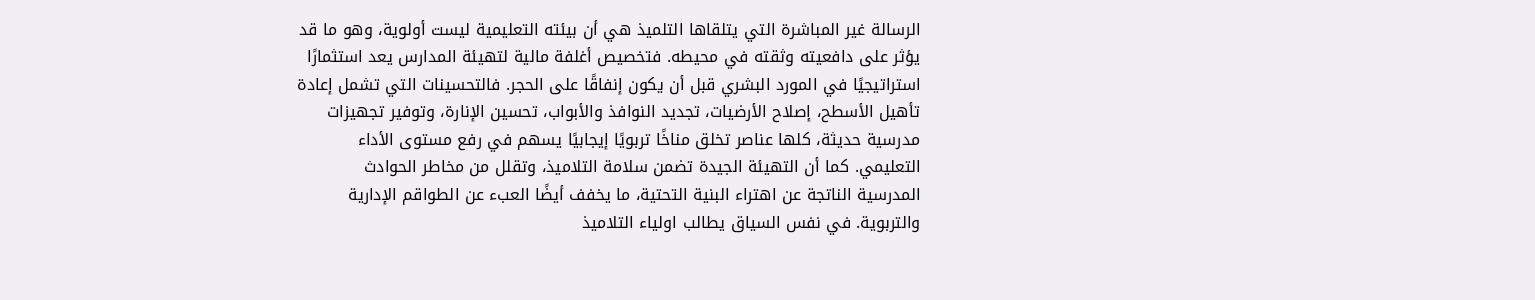الرسالة غير المباشرة التي يتلقاها التلميذ هي أن بيئته التعليمية ليست أولوية، وهو ما قد يؤثر على دافعيته وثقته في محيطه. فتخصيص أغلفة مالية لتهيئة المدارس يعد استثمارًا استراتيجيًا في المورد البشري قبل أن يكون إنفاقًا على الحجر. فالتحسينات التي تشمل إعادة تأهيل الأسطح، إصلاح الأرضيات، تجديد النوافذ والأبواب، تحسين الإنارة، وتوفير تجهيزات مدرسية حديثة، كلها عناصر تخلق مناخًا تربويًا إيجابيًا يسهم في رفع مستوى الأداء التعليمي. كما أن التهيئة الجيدة تضمن سلامة التلاميذ، وتقلل من مخاطر الحوادث المدرسية الناتجة عن اهتراء البنية التحتية، ما يخفف أيضًا العبء عن الطواقم الإدارية والتربوية. في نفس السياق يطالب اولياء التلاميذ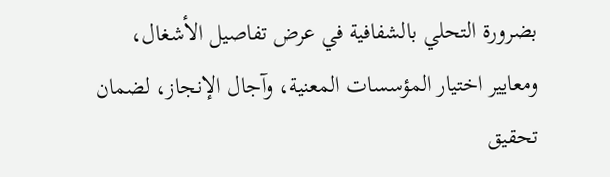بضرورة التحلي بالشفافية في عرض تفاصيل الأشغال، ومعايير اختيار المؤسسات المعنية، وآجال الإنجاز، لضمان تحقيق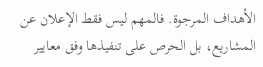الأهداف المرجوة. فالمهم ليس فقط الإعلان عن المشاريع، بل الحرص على تنفيذها وفق معايير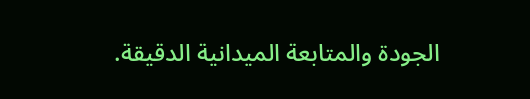الجودة والمتابعة الميدانية الدقيقة.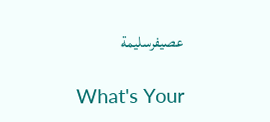عصيفرسليمة

What's Your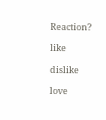Reaction?

like

dislike

love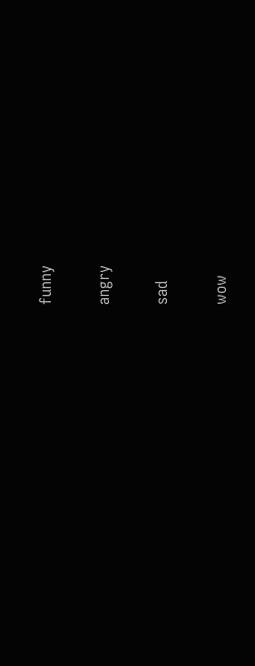funny

angry

sad

wow